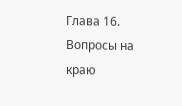Глава 16. Вопросы на краю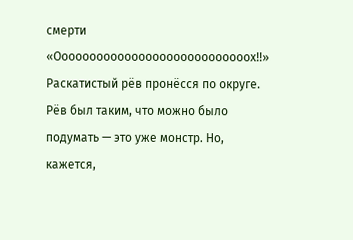смерти
«Оооооооооооооооооооооооооооох!!»
Раскатистый рёв пронёсся по округе. Рёв был таким, что можно было подумать — это уже монстр. Но, кажется,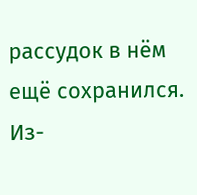рассудок в нём ещё сохранился. Из-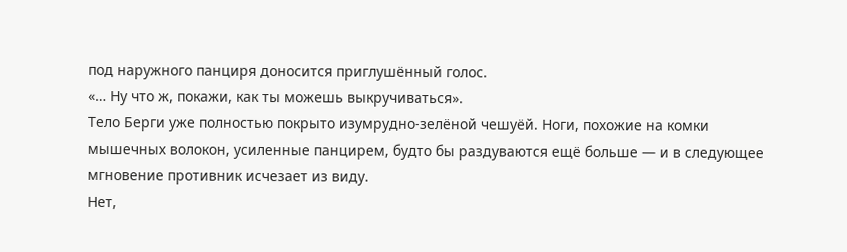под наружного панциря доносится приглушённый голос.
«… Ну что ж, покажи, как ты можешь выкручиваться».
Тело Берги уже полностью покрыто изумрудно-зелёной чешуёй. Ноги, похожие на комки мышечных волокон, усиленные панцирем, будто бы раздуваются ещё больше — и в следующее мгновение противник исчезает из виду.
Нет,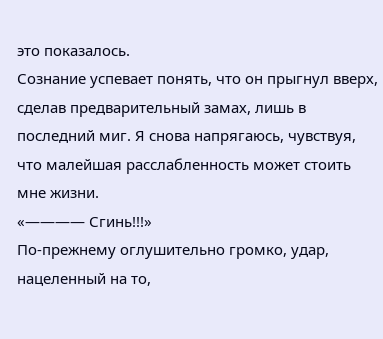это показалось.
Сознание успевает понять, что он прыгнул вверх, сделав предварительный замах, лишь в последний миг. Я снова напрягаюсь, чувствуя, что малейшая расслабленность может стоить мне жизни.
«———— Сгинь!!!»
По-прежнему оглушительно громко, удар, нацеленный на то,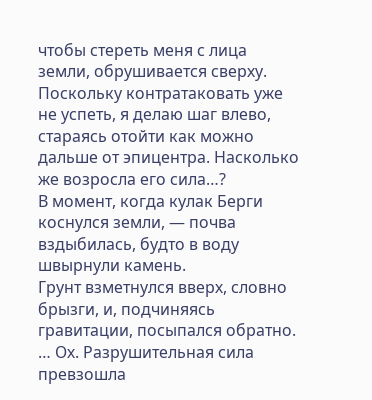чтобы стереть меня с лица земли, обрушивается сверху. Поскольку контратаковать уже не успеть, я делаю шаг влево, стараясь отойти как можно дальше от эпицентра. Насколько же возросла его сила…?
В момент, когда кулак Берги коснулся земли, — почва вздыбилась, будто в воду швырнули камень.
Грунт взметнулся вверх, словно брызги, и, подчиняясь гравитации, посыпался обратно.
… Ох. Разрушительная сила превзошла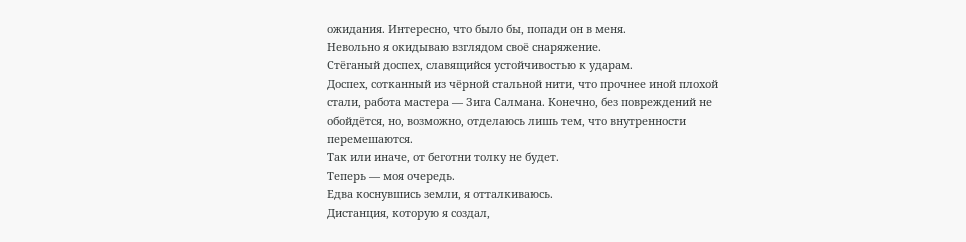ожидания. Интересно, что было бы, попади он в меня.
Невольно я окидываю взглядом своё снаряжение.
Стёганый доспех, славящийся устойчивостью к ударам.
Доспех, сотканный из чёрной стальной нити, что прочнее иной плохой стали, работа мастера — Зига Салмана. Конечно, без повреждений не обойдётся, но, возможно, отделаюсь лишь тем, что внутренности перемешаются.
Так или иначе, от беготни толку не будет.
Теперь — моя очередь.
Едва коснувшись земли, я отталкиваюсь.
Дистанция, которую я создал,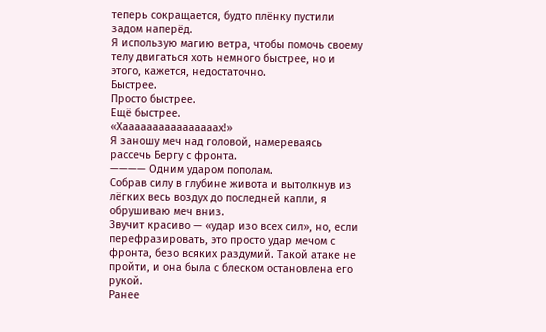теперь сокращается, будто плёнку пустили задом наперёд.
Я использую магию ветра, чтобы помочь своему телу двигаться хоть немного быстрее, но и этого, кажется, недостаточно.
Быстрее.
Просто быстрее.
Ещё быстрее.
«Хаааааааааааааааах!»
Я заношу меч над головой, намереваясь рассечь Бергу с фронта.
———— Одним ударом пополам.
Собрав силу в глубине живота и вытолкнув из лёгких весь воздух до последней капли, я обрушиваю меч вниз.
Звучит красиво — «удар изо всех сил», но, если перефразировать, это просто удар мечом с фронта, безо всяких раздумий. Такой атаке не пройти, и она была с блеском остановлена его рукой.
Ранее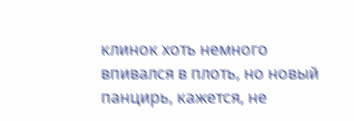клинок хоть немного впивался в плоть, но новый панцирь, кажется, не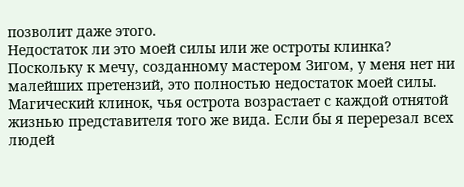позволит даже этого.
Недостаток ли это моей силы или же остроты клинка?
Поскольку к мечу, созданному мастером Зигом, у меня нет ни малейших претензий, это полностью недостаток моей силы.
Магический клинок, чья острота возрастает с каждой отнятой жизнью представителя того же вида. Если бы я перерезал всех людей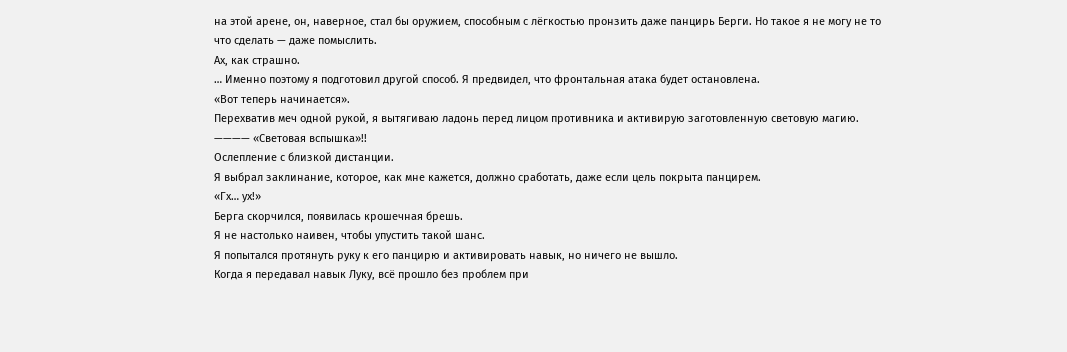на этой арене, он, наверное, стал бы оружием, способным с лёгкостью пронзить даже панцирь Берги. Но такое я не могу не то что сделать — даже помыслить.
Ах, как страшно.
… Именно поэтому я подготовил другой способ. Я предвидел, что фронтальная атака будет остановлена.
«Вот теперь начинается».
Перехватив меч одной рукой, я вытягиваю ладонь перед лицом противника и активирую заготовленную световую магию.
———— «Световая вспышка»!!
Ослепление с близкой дистанции.
Я выбрал заклинание, которое, как мне кажется, должно сработать, даже если цель покрыта панцирем.
«Гх… ух!»
Берга скорчился, появилась крошечная брешь.
Я не настолько наивен, чтобы упустить такой шанс.
Я попытался протянуть руку к его панцирю и активировать навык, но ничего не вышло.
Когда я передавал навык Луку, всё прошло без проблем при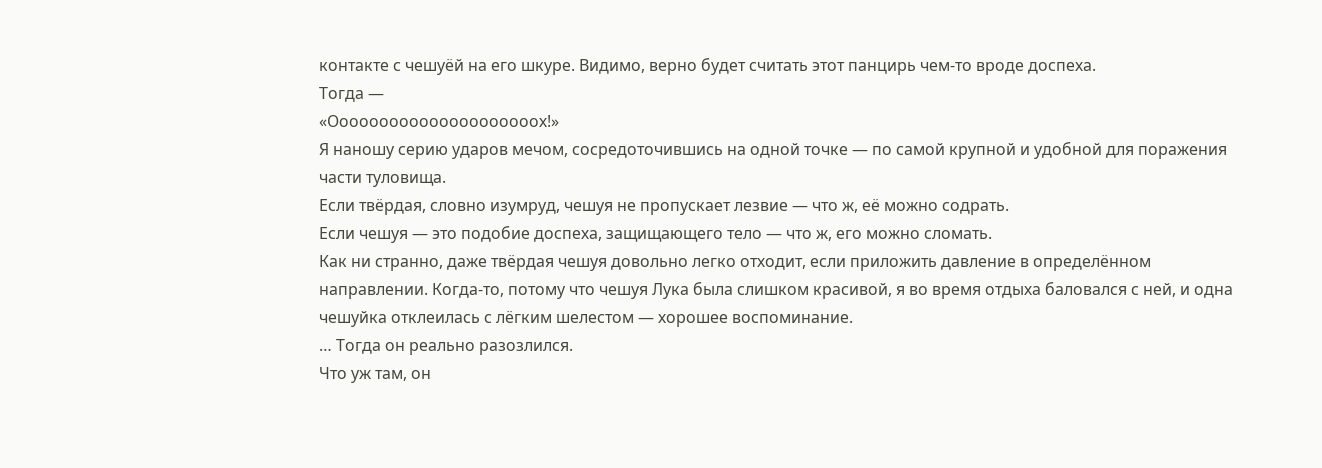контакте с чешуёй на его шкуре. Видимо, верно будет считать этот панцирь чем-то вроде доспеха.
Тогда —
«Ооооооооооооооооооооох!»
Я наношу серию ударов мечом, сосредоточившись на одной точке — по самой крупной и удобной для поражения части туловища.
Если твёрдая, словно изумруд, чешуя не пропускает лезвие — что ж, её можно содрать.
Если чешуя — это подобие доспеха, защищающего тело — что ж, его можно сломать.
Как ни странно, даже твёрдая чешуя довольно легко отходит, если приложить давление в определённом направлении. Когда-то, потому что чешуя Лука была слишком красивой, я во время отдыха баловался с ней, и одна чешуйка отклеилась с лёгким шелестом — хорошее воспоминание.
… Тогда он реально разозлился.
Что уж там, он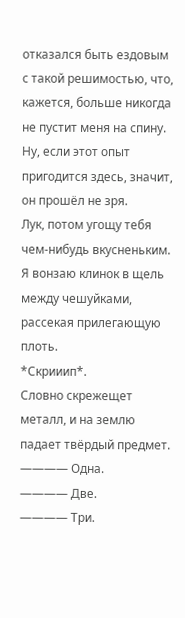отказался быть ездовым с такой решимостью, что, кажется, больше никогда не пустит меня на спину.
Ну, если этот опыт пригодится здесь, значит, он прошёл не зря.
Лук, потом угощу тебя чем-нибудь вкусненьким.
Я вонзаю клинок в щель между чешуйками, рассекая прилегающую плоть.
*Скрииип*.
Словно скрежещет металл, и на землю падает твёрдый предмет.
———— Одна.
———— Две.
———— Три.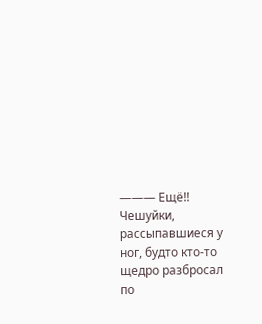——— Ещё!!
Чешуйки, рассыпавшиеся у ног, будто кто-то щедро разбросал по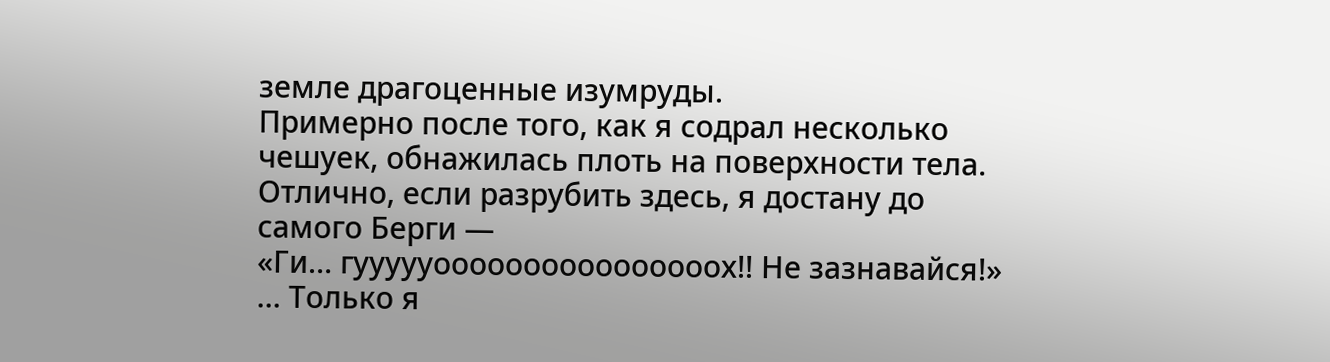земле драгоценные изумруды.
Примерно после того, как я содрал несколько чешуек, обнажилась плоть на поверхности тела.
Отлично, если разрубить здесь, я достану до самого Берги —
«Ги… гуууууоооооооооооооооох!! Не зазнавайся!»
… Только я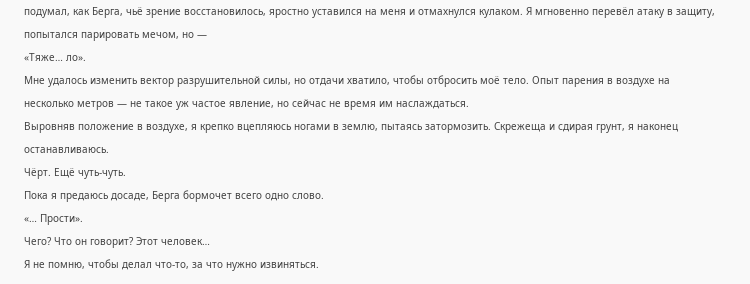подумал, как Берга, чьё зрение восстановилось, яростно уставился на меня и отмахнулся кулаком. Я мгновенно перевёл атаку в защиту, попытался парировать мечом, но —
«Тяже… ло».
Мне удалось изменить вектор разрушительной силы, но отдачи хватило, чтобы отбросить моё тело. Опыт парения в воздухе на несколько метров — не такое уж частое явление, но сейчас не время им наслаждаться.
Выровняв положение в воздухе, я крепко вцепляюсь ногами в землю, пытаясь затормозить. Скрежеща и сдирая грунт, я наконец останавливаюсь.
Чёрт. Ещё чуть-чуть.
Пока я предаюсь досаде, Берга бормочет всего одно слово.
«… Прости».
Чего? Что он говорит? Этот человек…
Я не помню, чтобы делал что-то, за что нужно извиняться.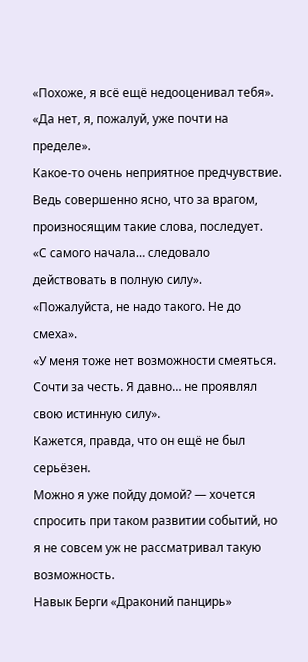«Похоже, я всё ещё недооценивал тебя».
«Да нет, я, пожалуй, уже почти на пределе».
Какое-то очень неприятное предчувствие. Ведь совершенно ясно, что за врагом, произносящим такие слова, последует.
«С самого начала… следовало действовать в полную силу».
«Пожалуйста, не надо такого. Не до смеха».
«У меня тоже нет возможности смеяться. Сочти за честь. Я давно… не проявлял свою истинную силу».
Кажется, правда, что он ещё не был серьёзен.
Можно я уже пойду домой? — хочется спросить при таком развитии событий, но я не совсем уж не рассматривал такую возможность.
Навык Берги «Драконий панцирь»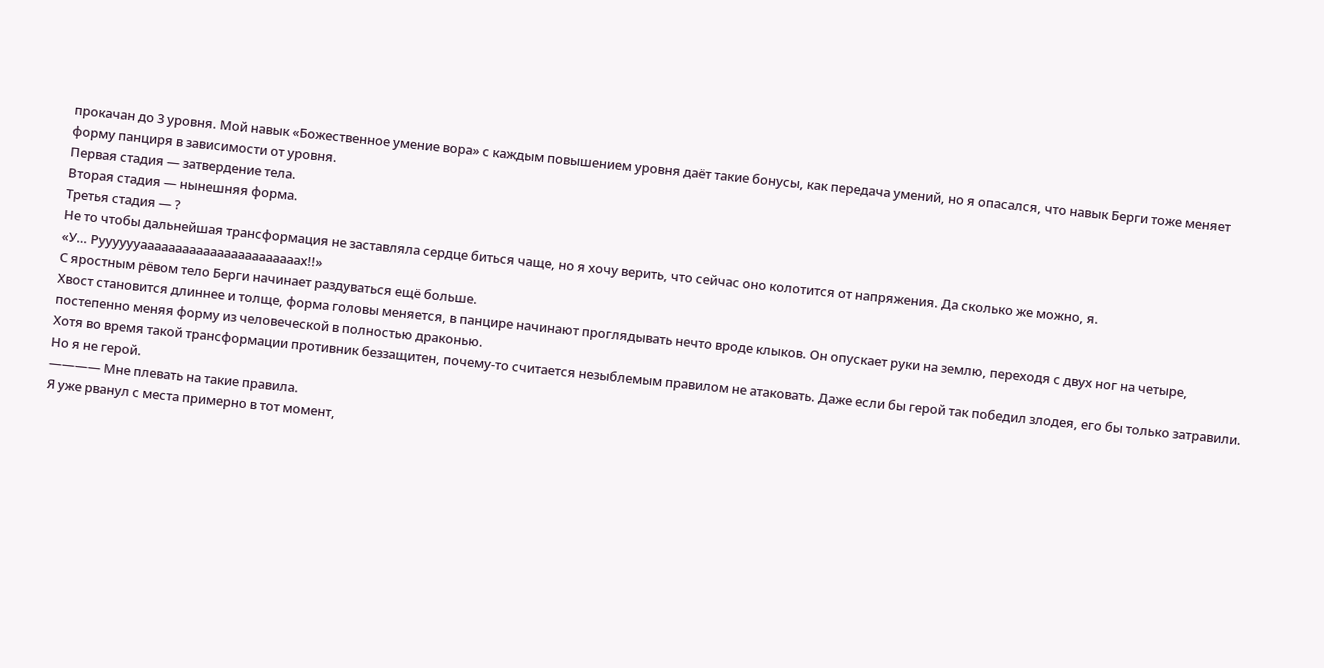прокачан до 3 уровня. Мой навык «Божественное умение вора» с каждым повышением уровня даёт такие бонусы, как передача умений, но я опасался, что навык Берги тоже меняет форму панциря в зависимости от уровня.
Первая стадия — затвердение тела.
Вторая стадия — нынешняя форма.
Третья стадия — ?
Не то чтобы дальнейшая трансформация не заставляла сердце биться чаще, но я хочу верить, что сейчас оно колотится от напряжения. Да сколько же можно, я.
«У… Рууууууааааааааааааааааааааааах!!»
С яростным рёвом тело Берги начинает раздуваться ещё больше.
Хвост становится длиннее и толще, форма головы меняется, в панцире начинают проглядывать нечто вроде клыков. Он опускает руки на землю, переходя с двух ног на четыре, постепенно меняя форму из человеческой в полностью драконью.
Хотя во время такой трансформации противник беззащитен, почему-то считается незыблемым правилом не атаковать. Даже если бы герой так победил злодея, его бы только затравили.
Но я не герой.
———— Мне плевать на такие правила.
Я уже рванул с места примерно в тот момент,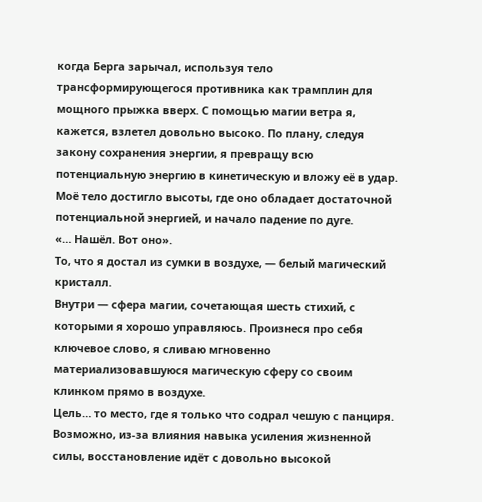когда Берга зарычал, используя тело трансформирующегося противника как трамплин для мощного прыжка вверх. С помощью магии ветра я, кажется, взлетел довольно высоко. По плану, следуя закону сохранения энергии, я превращу всю потенциальную энергию в кинетическую и вложу её в удар.
Моё тело достигло высоты, где оно обладает достаточной потенциальной энергией, и начало падение по дуге.
«… Нашёл. Вот оно».
То, что я достал из сумки в воздухе, — белый магический кристалл.
Внутри — сфера магии, сочетающая шесть стихий, с которыми я хорошо управляюсь. Произнеся про себя ключевое слово, я сливаю мгновенно материализовавшуюся магическую сферу со своим клинком прямо в воздухе.
Цель… то место, где я только что содрал чешую с панциря. Возможно, из-за влияния навыка усиления жизненной силы, восстановление идёт с довольно высокой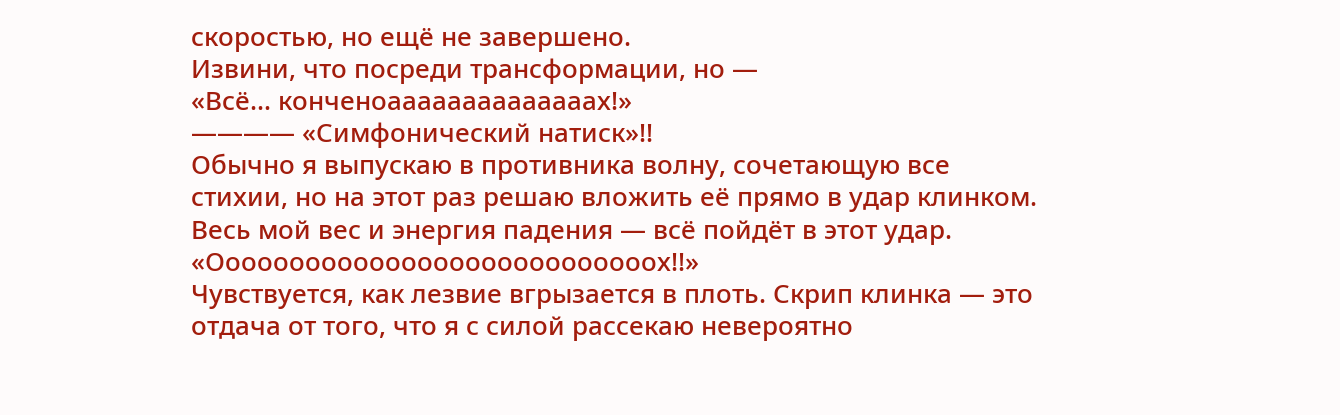скоростью, но ещё не завершено.
Извини, что посреди трансформации, но —
«Всё… конченоаааааааааааааах!»
———— «Симфонический натиск»!!
Обычно я выпускаю в противника волну, сочетающую все стихии, но на этот раз решаю вложить её прямо в удар клинком. Весь мой вес и энергия падения — всё пойдёт в этот удар.
«Оооооооооооооооооооооооооооох!!»
Чувствуется, как лезвие вгрызается в плоть. Скрип клинка — это отдача от того, что я с силой рассекаю невероятно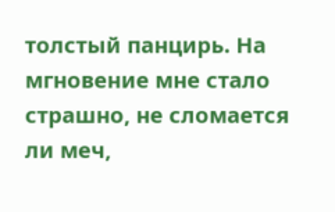толстый панцирь. На мгновение мне стало страшно, не сломается ли меч,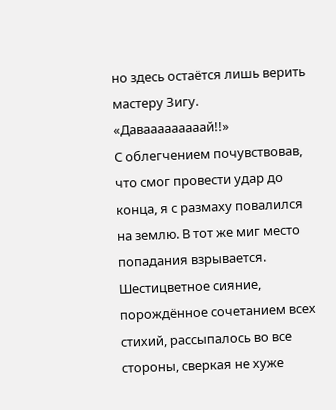но здесь остаётся лишь верить мастеру Зигу.
«Давааааааааай!!»
С облегчением почувствовав, что смог провести удар до конца, я с размаху повалился на землю. В тот же миг место попадания взрывается. Шестицветное сияние, порождённое сочетанием всех стихий, рассыпалось во все стороны, сверкая не хуже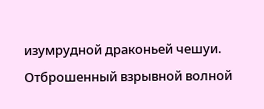изумрудной драконьей чешуи.
Отброшенный взрывной волной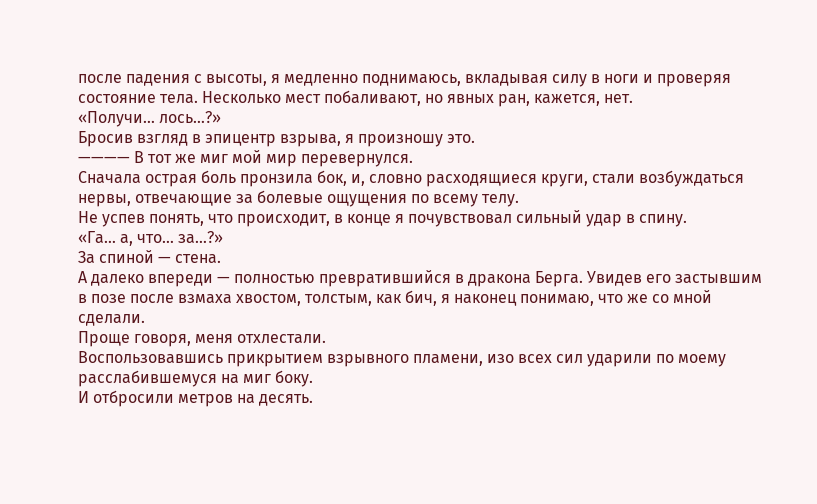после падения с высоты, я медленно поднимаюсь, вкладывая силу в ноги и проверяя состояние тела. Несколько мест побаливают, но явных ран, кажется, нет.
«Получи… лось…?»
Бросив взгляд в эпицентр взрыва, я произношу это.
———— В тот же миг мой мир перевернулся.
Сначала острая боль пронзила бок, и, словно расходящиеся круги, стали возбуждаться нервы, отвечающие за болевые ощущения по всему телу.
Не успев понять, что происходит, в конце я почувствовал сильный удар в спину.
«Га… а, что… за…?»
За спиной — стена.
А далеко впереди — полностью превратившийся в дракона Берга. Увидев его застывшим в позе после взмаха хвостом, толстым, как бич, я наконец понимаю, что же со мной сделали.
Проще говоря, меня отхлестали.
Воспользовавшись прикрытием взрывного пламени, изо всех сил ударили по моему расслабившемуся на миг боку.
И отбросили метров на десять.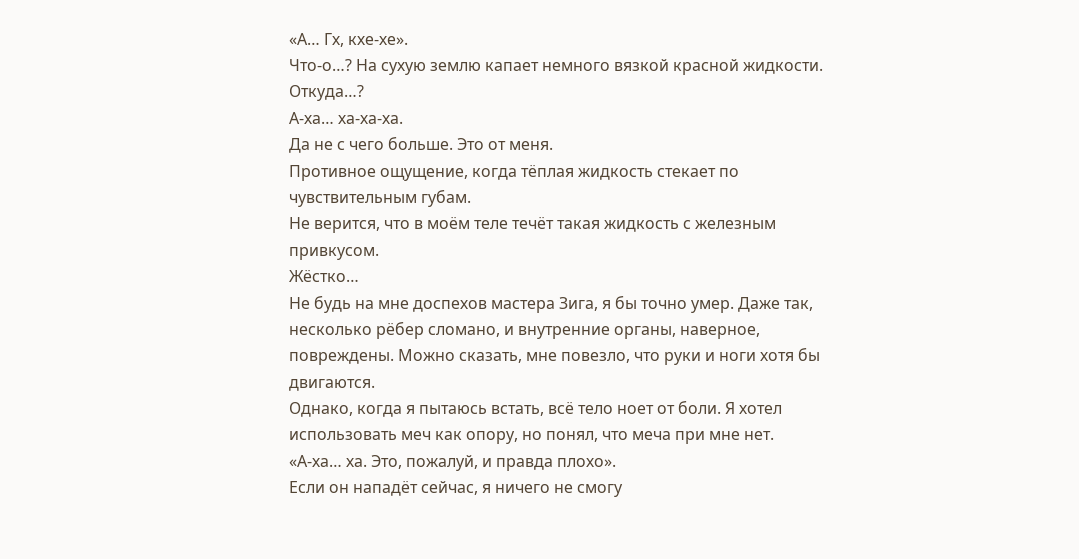«А… Гх, кхе-хе».
Что-о…? На сухую землю капает немного вязкой красной жидкости.
Откуда…?
А-ха… ха-ха-ха.
Да не с чего больше. Это от меня.
Противное ощущение, когда тёплая жидкость стекает по чувствительным губам.
Не верится, что в моём теле течёт такая жидкость с железным привкусом.
Жёстко…
Не будь на мне доспехов мастера Зига, я бы точно умер. Даже так, несколько рёбер сломано, и внутренние органы, наверное, повреждены. Можно сказать, мне повезло, что руки и ноги хотя бы двигаются.
Однако, когда я пытаюсь встать, всё тело ноет от боли. Я хотел использовать меч как опору, но понял, что меча при мне нет.
«А-ха… ха. Это, пожалуй, и правда плохо».
Если он нападёт сейчас, я ничего не смогу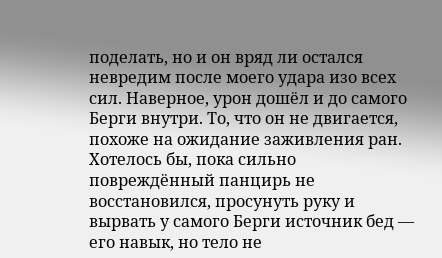поделать, но и он вряд ли остался невредим после моего удара изо всех сил. Наверное, урон дошёл и до самого Берги внутри. То, что он не двигается, похоже на ожидание заживления ран.
Хотелось бы, пока сильно повреждённый панцирь не восстановился, просунуть руку и вырвать у самого Берги источник бед — его навык, но тело не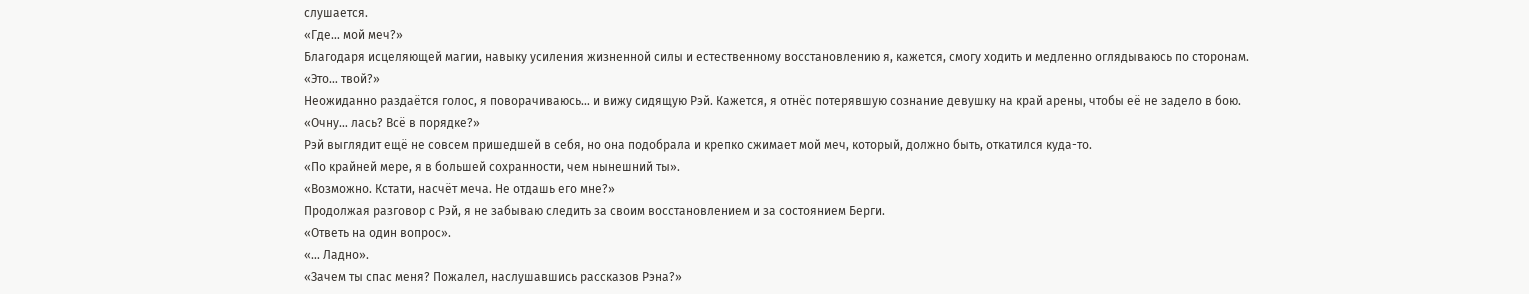слушается.
«Где… мой меч?»
Благодаря исцеляющей магии, навыку усиления жизненной силы и естественному восстановлению я, кажется, смогу ходить и медленно оглядываюсь по сторонам.
«Это… твой?»
Неожиданно раздаётся голос, я поворачиваюсь… и вижу сидящую Рэй. Кажется, я отнёс потерявшую сознание девушку на край арены, чтобы её не задело в бою.
«Очну… лась? Всё в порядке?»
Рэй выглядит ещё не совсем пришедшей в себя, но она подобрала и крепко сжимает мой меч, который, должно быть, откатился куда-то.
«По крайней мере, я в большей сохранности, чем нынешний ты».
«Возможно. Кстати, насчёт меча. Не отдашь его мне?»
Продолжая разговор с Рэй, я не забываю следить за своим восстановлением и за состоянием Берги.
«Ответь на один вопрос».
«… Ладно».
«Зачем ты спас меня? Пожалел, наслушавшись рассказов Рэна?»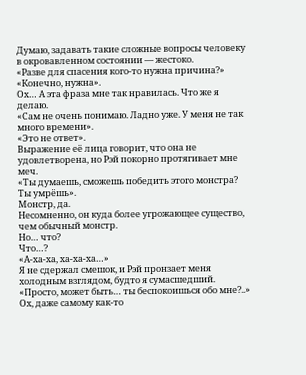Думаю, задавать такие сложные вопросы человеку в окровавленном состоянии — жестоко.
«Разве для спасения кого-то нужна причина?»
«Конечно, нужна».
Ох… А эта фраза мне так нравилась. Что же я делаю.
«Сам не очень понимаю. Ладно уже. У меня не так много времени».
«Это не ответ».
Выражение её лица говорит, что она не удовлетворена, но Рэй покорно протягивает мне меч.
«Ты думаешь, сможешь победить этого монстра? Ты умрёшь».
Монстр, да.
Несомненно, он куда более угрожающее существо, чем обычный монстр.
Но… что?
Что…?
«А-ха-ха, ха-ха-ха…»
Я не сдержал смешок, и Рэй пронзает меня холодным взглядом, будто я сумасшедший.
«Просто, может быть… ты беспокоишься обо мне?..»
Ох, даже самому как-то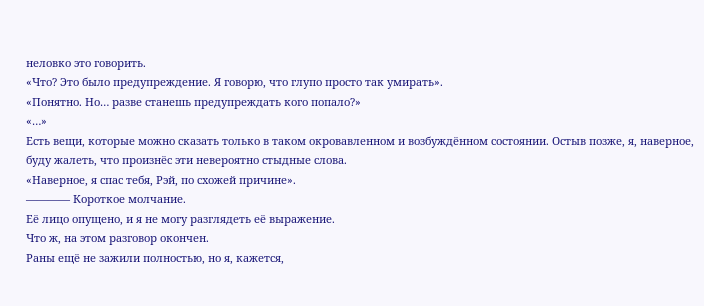неловко это говорить.
«Что? Это было предупреждение. Я говорю, что глупо просто так умирать».
«Понятно. Но… разве станешь предупреждать кого попало?»
«…»
Есть вещи, которые можно сказать только в таком окровавленном и возбуждённом состоянии. Остыв позже, я, наверное, буду жалеть, что произнёс эти невероятно стыдные слова.
«Наверное, я спас тебя, Рэй, по схожей причине».
———— Короткое молчание.
Её лицо опущено, и я не могу разглядеть её выражение.
Что ж, на этом разговор окончен.
Раны ещё не зажили полностью, но я, кажется,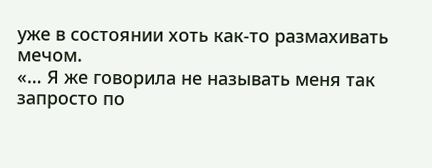уже в состоянии хоть как-то размахивать мечом.
«… Я же говорила не называть меня так запросто по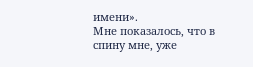имени».
Мне показалось, что в спину мне, уже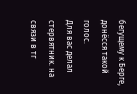бегущему к Берге, донёсся такой голос.
Для вас делал стервятник. на связи в тг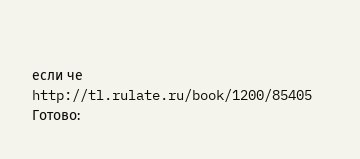если че
http://tl.rulate.ru/book/1200/85405
Готово: